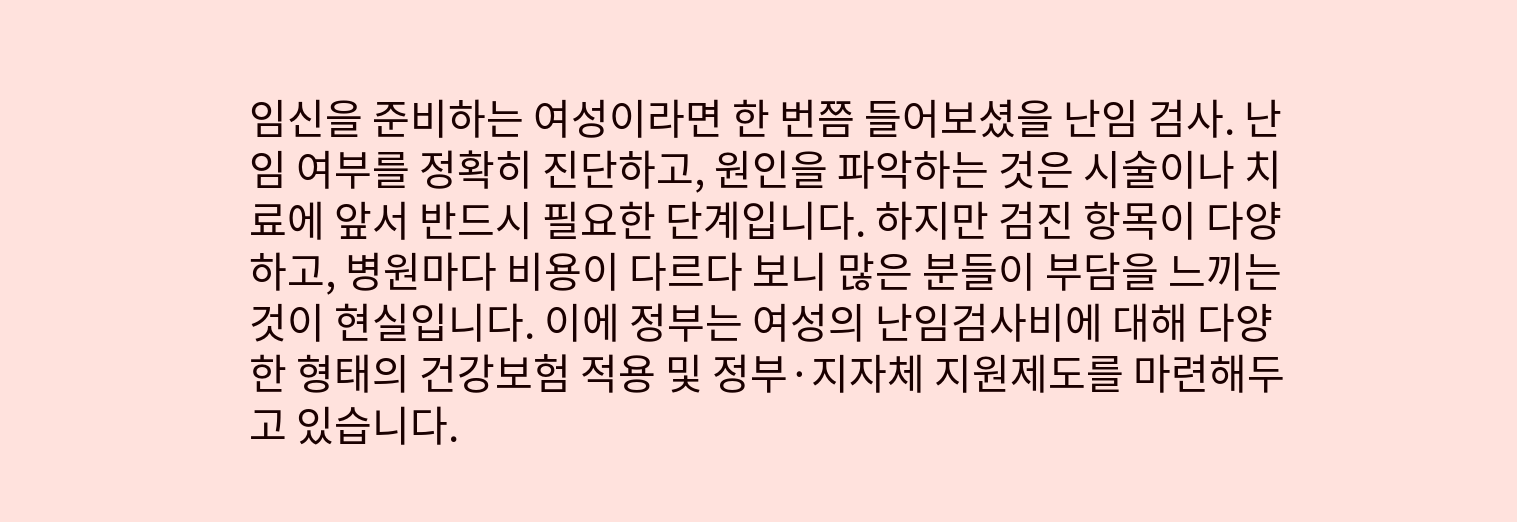임신을 준비하는 여성이라면 한 번쯤 들어보셨을 난임 검사. 난임 여부를 정확히 진단하고, 원인을 파악하는 것은 시술이나 치료에 앞서 반드시 필요한 단계입니다. 하지만 검진 항목이 다양하고, 병원마다 비용이 다르다 보니 많은 분들이 부담을 느끼는 것이 현실입니다. 이에 정부는 여성의 난임검사비에 대해 다양한 형태의 건강보험 적용 및 정부·지자체 지원제도를 마련해두고 있습니다.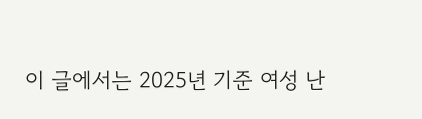이 글에서는 2025년 기준 여성 난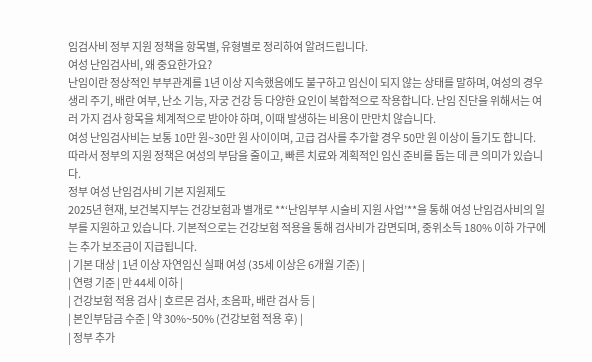임검사비 정부 지원 정책을 항목별, 유형별로 정리하여 알려드립니다.
여성 난임검사비, 왜 중요한가요?
난임이란 정상적인 부부관계를 1년 이상 지속했음에도 불구하고 임신이 되지 않는 상태를 말하며, 여성의 경우 생리 주기, 배란 여부, 난소 기능, 자궁 건강 등 다양한 요인이 복합적으로 작용합니다. 난임 진단을 위해서는 여러 가지 검사 항목을 체계적으로 받아야 하며, 이때 발생하는 비용이 만만치 않습니다.
여성 난임검사비는 보통 10만 원~30만 원 사이이며, 고급 검사를 추가할 경우 50만 원 이상이 들기도 합니다. 따라서 정부의 지원 정책은 여성의 부담을 줄이고, 빠른 치료와 계획적인 임신 준비를 돕는 데 큰 의미가 있습니다.
정부 여성 난임검사비 기본 지원제도
2025년 현재, 보건복지부는 건강보험과 별개로 **‘난임부부 시술비 지원 사업’**을 통해 여성 난임검사비의 일부를 지원하고 있습니다. 기본적으로는 건강보험 적용을 통해 검사비가 감면되며, 중위소득 180% 이하 가구에는 추가 보조금이 지급됩니다.
| 기본 대상 | 1년 이상 자연임신 실패 여성 (35세 이상은 6개월 기준) |
| 연령 기준 | 만 44세 이하 |
| 건강보험 적용 검사 | 호르몬 검사, 초음파, 배란 검사 등 |
| 본인부담금 수준 | 약 30%~50% (건강보험 적용 후) |
| 정부 추가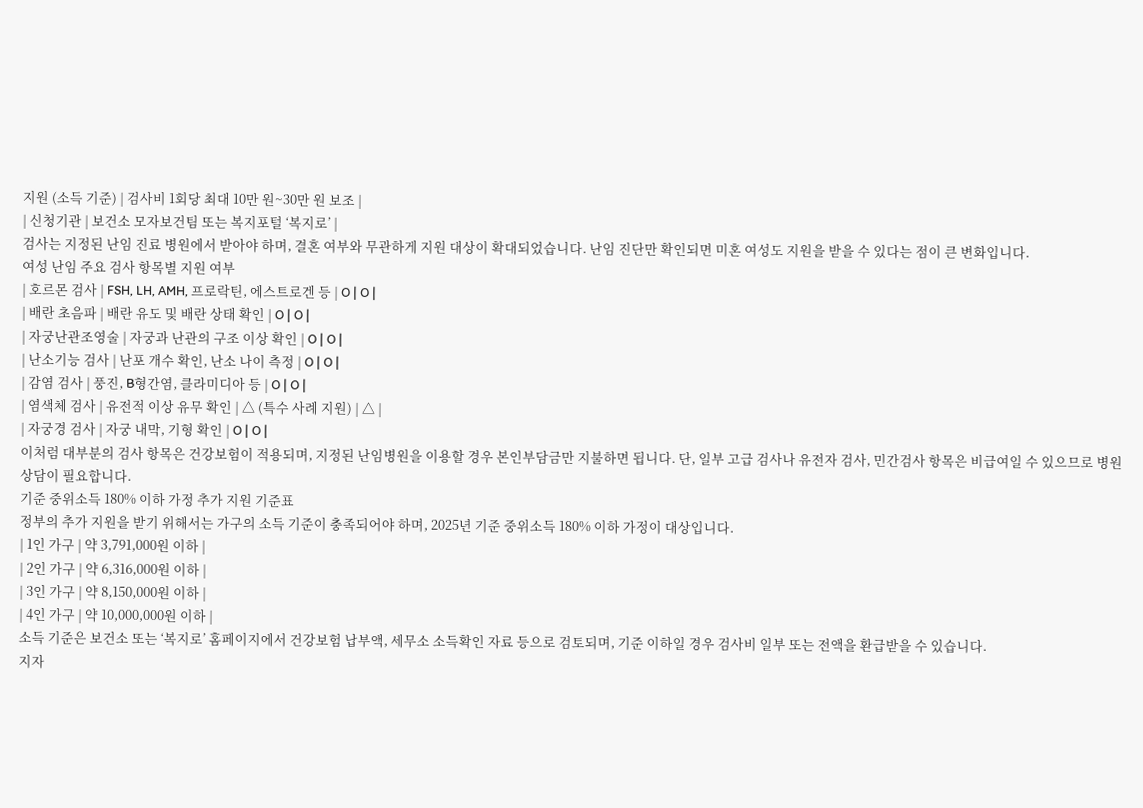지원 (소득 기준) | 검사비 1회당 최대 10만 원~30만 원 보조 |
| 신청기관 | 보건소 모자보건팀 또는 복지포털 ‘복지로’ |
검사는 지정된 난임 진료 병원에서 받아야 하며, 결혼 여부와 무관하게 지원 대상이 확대되었습니다. 난임 진단만 확인되면 미혼 여성도 지원을 받을 수 있다는 점이 큰 변화입니다.
여성 난임 주요 검사 항목별 지원 여부
| 호르몬 검사 | FSH, LH, AMH, 프로락틴, 에스트로겐 등 | O | O |
| 배란 초음파 | 배란 유도 및 배란 상태 확인 | O | O |
| 자궁난관조영술 | 자궁과 난관의 구조 이상 확인 | O | O |
| 난소기능 검사 | 난포 개수 확인, 난소 나이 측정 | O | O |
| 감염 검사 | 풍진, B형간염, 클라미디아 등 | O | O |
| 염색체 검사 | 유전적 이상 유무 확인 | △ (특수 사례 지원) | △ |
| 자궁경 검사 | 자궁 내막, 기형 확인 | O | O |
이처럼 대부분의 검사 항목은 건강보험이 적용되며, 지정된 난임병원을 이용할 경우 본인부담금만 지불하면 됩니다. 단, 일부 고급 검사나 유전자 검사, 민간검사 항목은 비급여일 수 있으므로 병원 상담이 필요합니다.
기준 중위소득 180% 이하 가정 추가 지원 기준표
정부의 추가 지원을 받기 위해서는 가구의 소득 기준이 충족되어야 하며, 2025년 기준 중위소득 180% 이하 가정이 대상입니다.
| 1인 가구 | 약 3,791,000원 이하 |
| 2인 가구 | 약 6,316,000원 이하 |
| 3인 가구 | 약 8,150,000원 이하 |
| 4인 가구 | 약 10,000,000원 이하 |
소득 기준은 보건소 또는 ‘복지로’ 홈페이지에서 건강보험 납부액, 세무소 소득확인 자료 등으로 검토되며, 기준 이하일 경우 검사비 일부 또는 전액을 환급받을 수 있습니다.
지자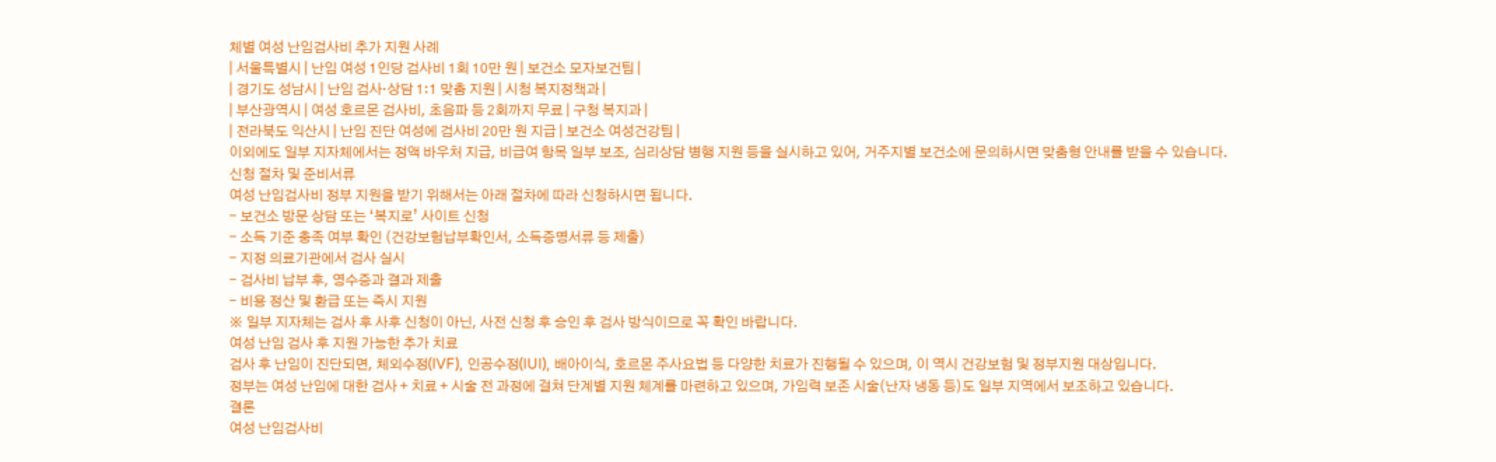체별 여성 난임검사비 추가 지원 사례
| 서울특별시 | 난임 여성 1인당 검사비 1회 10만 원 | 보건소 모자보건팀 |
| 경기도 성남시 | 난임 검사·상담 1:1 맞춤 지원 | 시청 복지정책과 |
| 부산광역시 | 여성 호르몬 검사비, 초음파 등 2회까지 무료 | 구청 복지과 |
| 전라북도 익산시 | 난임 진단 여성에 검사비 20만 원 지급 | 보건소 여성건강팀 |
이외에도 일부 지자체에서는 정액 바우처 지급, 비급여 항목 일부 보조, 심리상담 병행 지원 등을 실시하고 있어, 거주지별 보건소에 문의하시면 맞춤형 안내를 받을 수 있습니다.
신청 절차 및 준비서류
여성 난임검사비 정부 지원을 받기 위해서는 아래 절차에 따라 신청하시면 됩니다.
- 보건소 방문 상담 또는 ‘복지로’ 사이트 신청
- 소득 기준 충족 여부 확인 (건강보험납부확인서, 소득증명서류 등 제출)
- 지정 의료기관에서 검사 실시
- 검사비 납부 후, 영수증과 결과 제출
- 비용 정산 및 환급 또는 즉시 지원
※ 일부 지자체는 검사 후 사후 신청이 아닌, 사전 신청 후 승인 후 검사 방식이므로 꼭 확인 바랍니다.
여성 난임 검사 후 지원 가능한 추가 치료
검사 후 난임이 진단되면, 체외수정(IVF), 인공수정(IUI), 배아이식, 호르몬 주사요법 등 다양한 치료가 진행될 수 있으며, 이 역시 건강보험 및 정부지원 대상입니다.
정부는 여성 난임에 대한 검사 + 치료 + 시술 전 과정에 걸쳐 단계별 지원 체계를 마련하고 있으며, 가임력 보존 시술(난자 냉동 등)도 일부 지역에서 보조하고 있습니다.
결론
여성 난임검사비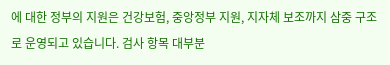에 대한 정부의 지원은 건강보험, 중앙정부 지원, 지자체 보조까지 삼중 구조로 운영되고 있습니다. 검사 항목 대부분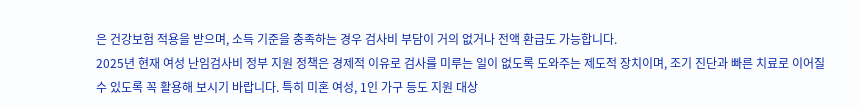은 건강보험 적용을 받으며, 소득 기준을 충족하는 경우 검사비 부담이 거의 없거나 전액 환급도 가능합니다.
2025년 현재 여성 난임검사비 정부 지원 정책은 경제적 이유로 검사를 미루는 일이 없도록 도와주는 제도적 장치이며, 조기 진단과 빠른 치료로 이어질 수 있도록 꼭 활용해 보시기 바랍니다. 특히 미혼 여성, 1인 가구 등도 지원 대상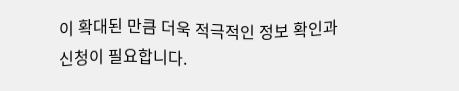이 확대된 만큼 더욱 적극적인 정보 확인과 신청이 필요합니다.